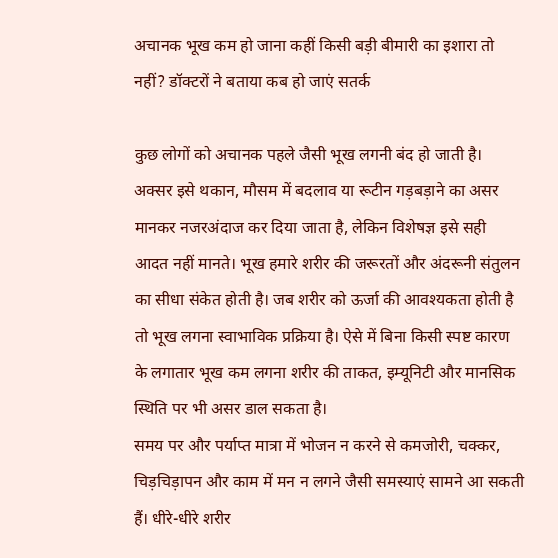अचानक भूख कम हो जाना कहीं किसी बड़ी बीमारी का इशारा तो नहीं? डॉक्टरों ने बताया कब हो जाएं सतर्क

कुछ लोगों को अचानक पहले जैसी भूख लगनी बंद हो जाती है। अक्सर इसे थकान, मौसम में बदलाव या रूटीन गड़बड़ाने का असर मानकर नजरअंदाज कर दिया जाता है, लेकिन विशेषज्ञ इसे सही आदत नहीं मानते। भूख हमारे शरीर की जरूरतों और अंदरूनी संतुलन का सीधा संकेत होती है। जब शरीर को ऊर्जा की आवश्यकता होती है तो भूख लगना स्वाभाविक प्रक्रिया है। ऐसे में बिना किसी स्पष्ट कारण के लगातार भूख कम लगना शरीर की ताकत, इम्यूनिटी और मानसिक स्थिति पर भी असर डाल सकता है।
समय पर और पर्याप्त मात्रा में भोजन न करने से कमजोरी, चक्कर, चिड़चिड़ापन और काम में मन न लगने जैसी समस्याएं सामने आ सकती हैं। धीरे-धीरे शरीर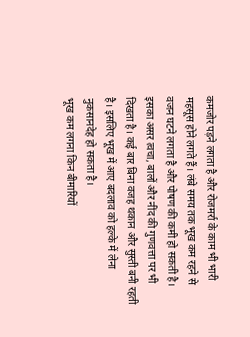कमजोर पड़ने लगता है और रोजमर्रा के काम भी भारी महसूस होने लगते हैं। लंबे समय तक भूख कम रहने से वजन घटने लगता है और पोषण की कमी हो सकती है। इसका असर त्वचा, बालों और नींद की गुणवत्ता पर भी दिखता है। कई बार बिना वजह थकान और सुस्ती बनी रहती है। इसलिए भूख में आए बदलाव को हल्के में लेना नुकसानदेह हो सकता है।
भूख कम लगना किन बीमारियों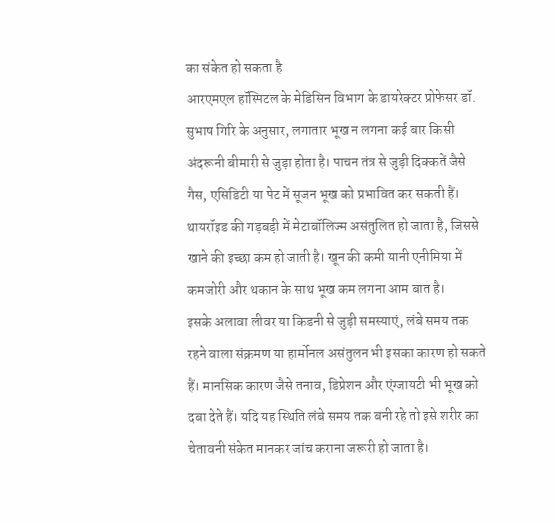का संकेत हो सकता है
आरएमएल हॉस्पिटल के मेडिसिन विभाग के डायरेक्टर प्रोफेसर डॉ. सुभाष गिरि के अनुसार, लगातार भूख न लगना कई बार किसी अंदरूनी बीमारी से जुड़ा होता है। पाचन तंत्र से जुड़ी दिक्कतें जैसे गैस, एसिडिटी या पेट में सूजन भूख को प्रभावित कर सकती हैं। थायरॉइड की गड़बड़ी में मेटाबॉलिज्म असंतुलित हो जाता है, जिससे खाने की इच्छा कम हो जाती है। खून की कमी यानी एनीमिया में कमजोरी और थकान के साथ भूख कम लगना आम बात है।
इसके अलावा लीवर या किडनी से जुड़ी समस्याएं, लंबे समय तक रहने वाला संक्रमण या हार्मोनल असंतुलन भी इसका कारण हो सकते हैं। मानसिक कारण जैसे तनाव, डिप्रेशन और एंग्जायटी भी भूख को दबा देते हैं। यदि यह स्थिति लंबे समय तक बनी रहे तो इसे शरीर का चेतावनी संकेत मानकर जांच कराना जरूरी हो जाता है।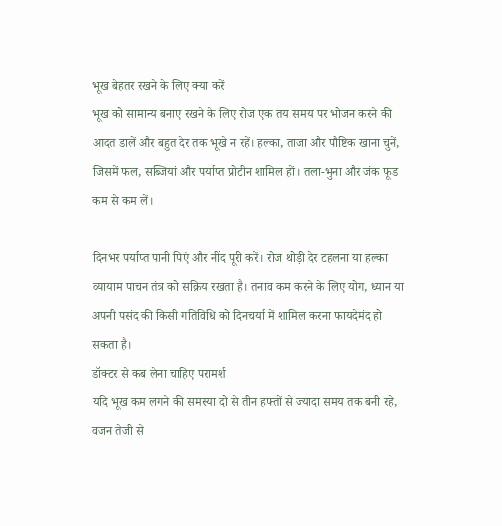भूख बेहतर रखने के लिए क्या करें
भूख को सामान्य बनाए रखने के लिए रोज एक तय समय पर भोजन करने की आदत डालें और बहुत देर तक भूखे न रहें। हल्का, ताजा और पौष्टिक खाना चुनें, जिसमें फल, सब्जियां और पर्याप्त प्रोटीन शामिल हों। तला-भुना और जंक फूड कम से कम लें।

दिनभर पर्याप्त पानी पिएं और नींद पूरी करें। रोज थोड़ी देर टहलना या हल्का व्यायाम पाचन तंत्र को सक्रिय रखता है। तनाव कम करने के लिए योग, ध्यान या अपनी पसंद की किसी गतिविधि को दिनचर्या में शामिल करना फायदेमंद हो सकता है।
डॉक्टर से कब लेना चाहिए परामर्श
यदि भूख कम लगने की समस्या दो से तीन हफ्तों से ज्यादा समय तक बनी रहे, वजन तेजी से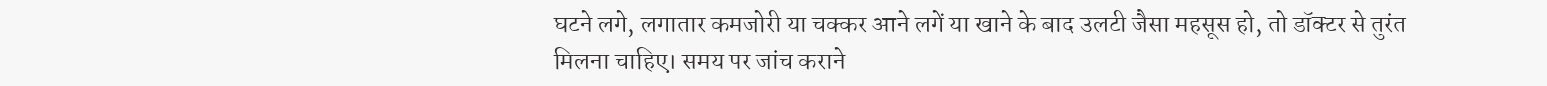घटने लगे, लगातार कमजोरी या चक्कर आने लगें या खाने के बाद उलटी जैसा महसूस हो, तो डॉक्टर से तुरंत मिलना चाहिए। समय पर जांच कराने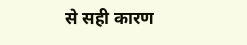से सही कारण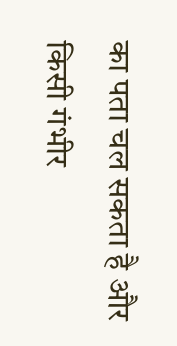का पता चल सकता है और किसी गंभीर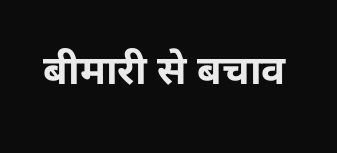बीमारी से बचाव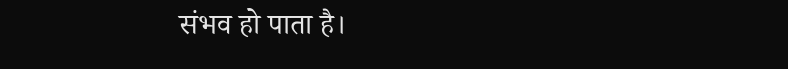संभव हो पाता है।